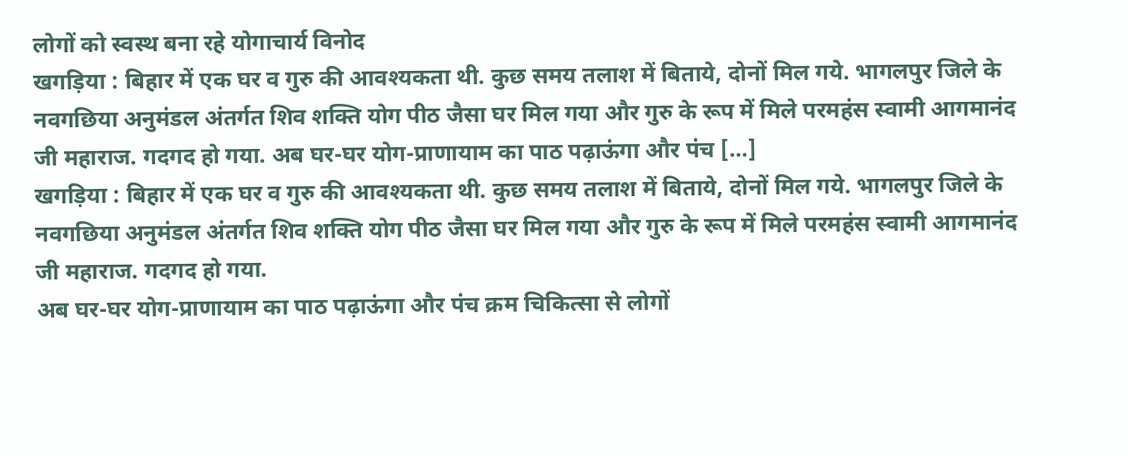लोगों को स्वस्थ बना रहे योगाचार्य विनोद
खगड़िया : बिहार में एक घर व गुरु की आवश्यकता थी. कुछ समय तलाश में बिताये, दोनों मिल गये. भागलपुर जिले के नवगछिया अनुमंडल अंतर्गत शिव शक्ति योग पीठ जैसा घर मिल गया और गुरु के रूप में मिले परमहंस स्वामी आगमानंद जी महाराज. गदगद हो गया. अब घर-घर योग-प्राणायाम का पाठ पढ़ाऊंगा और पंच […]
खगड़िया : बिहार में एक घर व गुरु की आवश्यकता थी. कुछ समय तलाश में बिताये, दोनों मिल गये. भागलपुर जिले के नवगछिया अनुमंडल अंतर्गत शिव शक्ति योग पीठ जैसा घर मिल गया और गुरु के रूप में मिले परमहंस स्वामी आगमानंद जी महाराज. गदगद हो गया.
अब घर-घर योग-प्राणायाम का पाठ पढ़ाऊंगा और पंच क्रम चिकित्सा से लोगों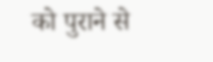को पुराने से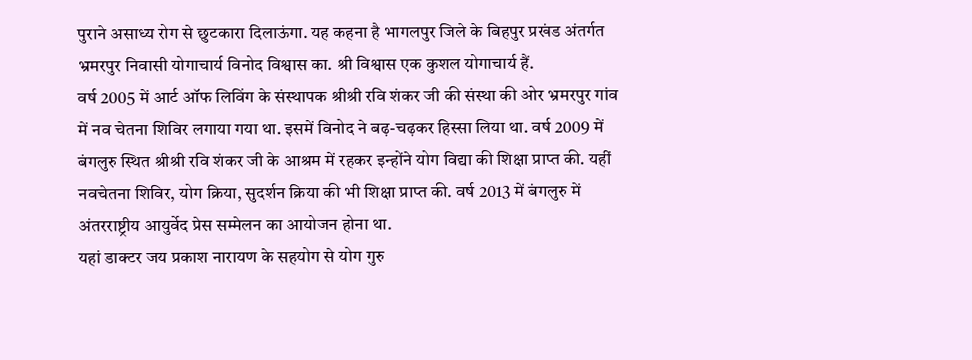पुराने असाध्य रोग से छुटकारा दिलाऊंगा. यह कहना है भागलपुर जिले के बिहपुर प्रखंड अंतर्गत भ्रमरपुर निवासी योगाचार्य विनोद विश्वास का. श्री विश्वास एक कुशल योगाचार्य हैं.
वर्ष 2005 में आर्ट ऑफ लिविंग के संस्थापक श्रीश्री रवि शंकर जी की संस्था की ओर भ्रमरपुर गांव में नव चेतना शिविर लगाया गया था. इसमें विनोद ने बढ़-चढ़कर हिस्सा लिया था. वर्ष 2009 में बंगलुरु स्थित श्रीश्री रवि शंकर जी के आश्रम में रहकर इन्होंने योग विद्या की शिक्षा प्राप्त की. यहीं नवचेतना शिविर, योग क्रिया, सुदर्शन क्रिया की भी शिक्षा प्राप्त की. वर्ष 2013 में बंगलुरु में अंतरराष्ट्रीय आयुर्वेद प्रेस सम्मेलन का आयोजन होना था.
यहां डाक्टर जय प्रकाश नारायण के सहयोग से योग गुरु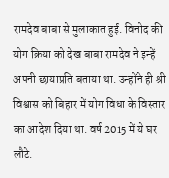रामदेव बाबा से मुलाकात हुई. विनोद की योग क्रिया को देख बाबा रामदेव ने इन्हें अपनी छायाप्रति बताया था. उन्होंने ही श्री विश्वास को बिहार में योग विधा के विस्तार का आदेश दिया था. वर्ष 2015 में ये घर लौटे.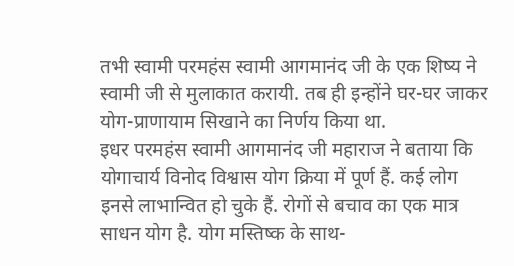तभी स्वामी परमहंस स्वामी आगमानंद जी के एक शिष्य ने स्वामी जी से मुलाकात करायी. तब ही इन्होंने घर-घर जाकर योग-प्राणायाम सिखाने का निर्णय किया था.
इधर परमहंस स्वामी आगमानंद जी महाराज ने बताया कि योगाचार्य विनोद विश्वास योग क्रिया में पूर्ण हैं. कई लोग इनसे लाभान्वित हो चुके हैं. रोगों से बचाव का एक मात्र साधन योग है. योग मस्तिष्क के साथ-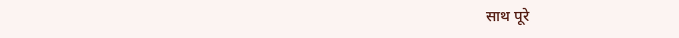साथ पूरे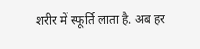शरीर में स्फूर्ति लाता है. अब हर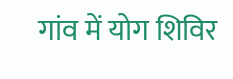गांव में योग शिविर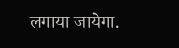लगाया जायेगा.